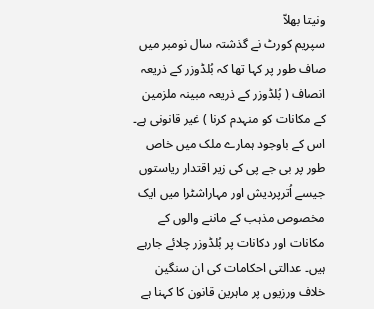ونیتا بھلاّ
سپریم کورٹ نے گذشتہ سال نومبر میں صاف طور پر کہا تھا کہ بُلڈوزر کے ذریعہ انصاف ( بُلڈوزر کے ذریعہ مبینہ ملزمین کے مکانات کو منہدم کرنا ) غیر قانونی ہے۔ اس کے باوجود ہمارے ملک میں خاص طور پر بی جے پی کی زیر اقتدار ریاستوں جیسے اُترپردیش اور مہاراشٹرا میں ایک مخصوص مذہب کے ماننے والوں کے مکانات اور دکانات پر بُلڈوزر چلائے جارہے ہیں۔ عدالتی احکامات کی ان سنگین خلاف ورزیوں پر ماہرین قانون کا کہنا ہے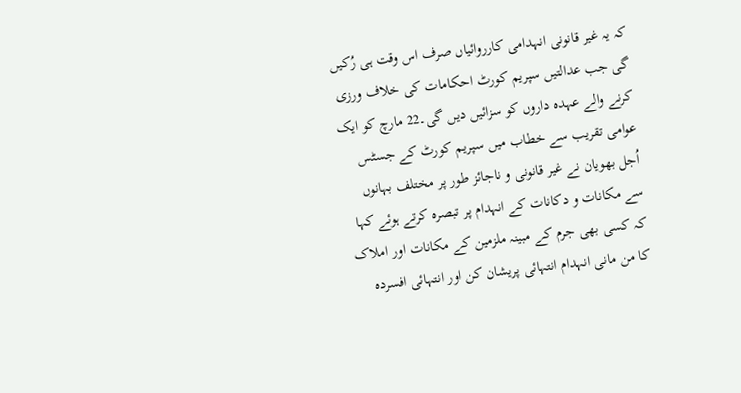کہ یہ غیر قانونی انہدامی کارروائیاں صرف اس وقت ہی رُکیں گی جب عدالتیں سپریم کورٹ احکامات کی خلاف ورزی کرنے والے عہدہ داروں کو سزائیں دیں گی۔22 مارچ کو ایک عوامی تقریب سے خطاب میں سپریم کورٹ کے جسٹس اُجل بھویان نے غیر قانونی و ناجائز طور پر مختلف بہانوں سے مکانات و دکانات کے انہدام پر تبصرہ کرتے ہوئے کہا کہ کسی بھی جرم کے مبینہ ملزمین کے مکانات اور املاک کا من مانی انہدام انتہائی پریشان کن اور انتہائی افسردہ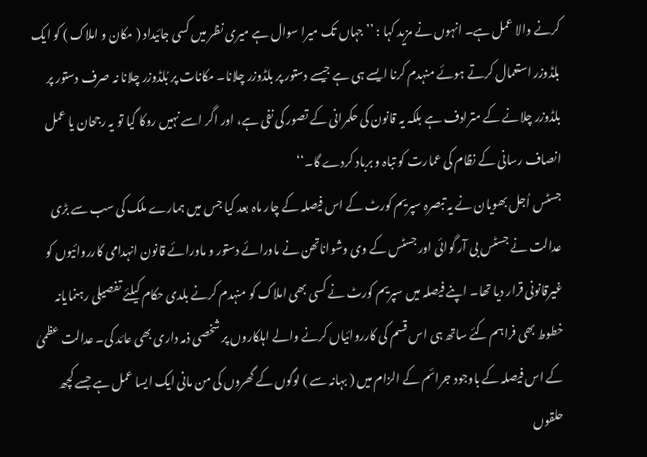کرنے والا عمل ہے۔ انہوں نے مزید کہا : ’’ جہاں تک میرا سوال ہے میری نظر میں کسی جائیداد ( مکان و املاک ) کو ایک بلڈوزر استعمال کرتے ہوئے منہدم کرنا ایسے ہی ہے جیسے دستور پر بلڈوزر چلانا۔ مکانات پر بُلڈوزر چلانا نہ صرف دستور پر بلڈوزر چلانے کے مترادف ہے بلکہ یہ قانون کی حکمرانی کے تصور کی نفی ہے، اور اگر اسے نہیں روکا گیا تو یہ رجحان یا عمل انصاف رسانی کے نظام کی عمارت کو تباہ و برباد کردے گا۔‘‘
جسٹس اُجل بھویان نے یہ تبصرہ سپریم کورٹ کے اس فیصلہ کے چار ماہ بعد کیا جس میں ہمارے ملک کی سب سے بڑی عدالت نے جسٹس بی آر گوائی اور جسٹس کے وی وشواناتھن نے ماورائے دستور و ماورائے قانون انہدامی کارروائیوں کو غیرقانونی قرار دیا تھا۔ اپنے فیصلہ میں سپریم کورٹ نے کسی بھی املاک کو منہدم کرنے بلدی حکام کیلئے تفصیلی رہنمایانہ خطوط بھی فراہم کئے ساتھ ہی اس قسم کی کارروائیاں کرنے والے اہلکاروں پر شخصی ذمہ داری بھی عائد کی۔ عدالت عظمیٰ کے اس فیصلہ کے باوجود جرائم کے الزام میں ( بہانہ سے ) لوگوں کے گھروں کی من مانی ایک ایسا عمل ہے جسے کچھ حلقوں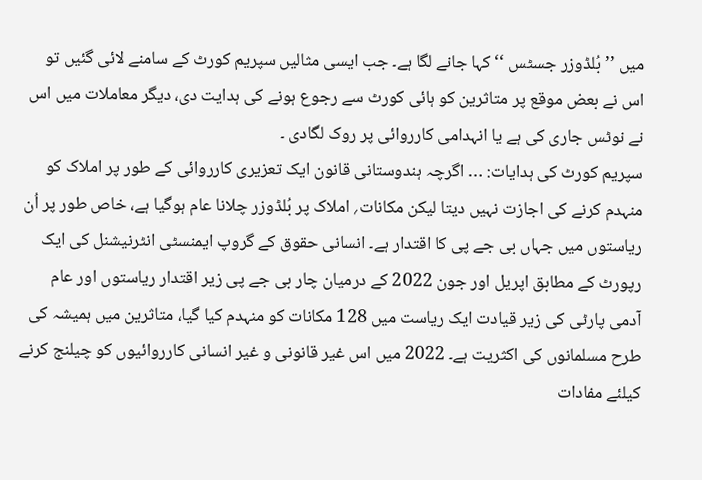میں ’’ بُلڈوزر جسٹس ‘‘ کہا جانے لگا ہے۔ جب ایسی مثالیں سپریم کورٹ کے سامنے لائی گئیں تو اس نے بعض موقع پر متاثرین کو ہائی کورٹ سے رجوع ہونے کی ہدایت دی، دیگر معاملات میں اس نے نوٹس جاری کی ہے یا انہدامی کارروائی پر روک لگادی ۔
سپریم کورٹ کی ہدایات: … اگرچہ ہندوستانی قانون ایک تعزیری کارروائی کے طور پر املاک کو منہدم کرنے کی اجازت نہیں دیتا لیکن مکانات؍ املاک پر بُلڈوزر چلانا عام ہوگیا ہے، خاص طور پر اُن ریاستوں میں جہاں بی جے پی کا اقتدار ہے۔ انسانی حقوق کے گروپ ایمنسٹی انٹرنیشنل کی ایک رپورٹ کے مطابق اپریل اور جون 2022 کے درمیان چار بی جے پی زیر اقتدار ریاستوں اور عام آدمی پارٹی کی زیر قیادت ایک ریاست میں 128 مکانات کو منہدم کیا گیا، متاثرین میں ہمیشہ کی طرح مسلمانوں کی اکثریت ہے۔ 2022 میں اس غیر قانونی و غیر انسانی کارروائیوں کو چیلنج کرنے کیلئے مفادات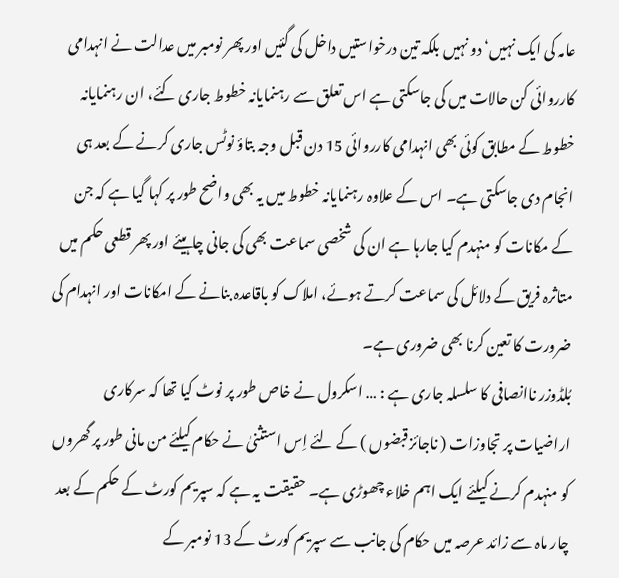عامہ کی ایک نہیں‘ دو نہیں بلکہ تین درخواستیں داخل کی گئیں اور پھر نومبر میں عدالت نے انہدامی کارروائی کن حالات میں کی جاسکتی ہے اس تعلق سے رہنمایانہ خطوط جاری کئے، ان رہنمایانہ خطوط کے مطابق کوئی بھی انہدامی کارروائی 15 دن قبل وجہ بتاؤ نوٹس جاری کرنے کے بعد ہی انجام دی جاسکتی ہے۔ اس کے علاوہ رہنمایانہ خطوط میں یہ بھی واضح طور پر کہا گیا ہے کہ جن کے مکانات کو منہدم کیا جارہا ہے ان کی شخصی سماعت بھی کی جانی چاہیئے اور پھر قطعی حکم میں متاثرہ فریق کے دلائل کی سماعت کرتے ہوئے، املاک کو باقاعدہ بنانے کے امکانات اور انہدام کی ضرورت کا تعین کرنا بھی ضروری ہے۔
بُلڈوزر ناانصافی کا سلسلہ جاری ہے : … اسکرول نے خاص طور پر نوٹ کیا تھا کہ سرکاری اراضیات پر تجاوزات ( ناجائز قبضوں ) کے لئے اِس استثنیٰ نے حکام کیلئے من مانی طور پر گھروں کو منہدم کرنے کیلئے ایک اہم خلاء چھوڑی ہے۔ حقیقت یہ ہے کہ سپریم کورٹ کے حکم کے بعد چار ماہ سے زائد عرصہ میں حکام کی جانب سے سپریم کورٹ کے 13 نومبر کے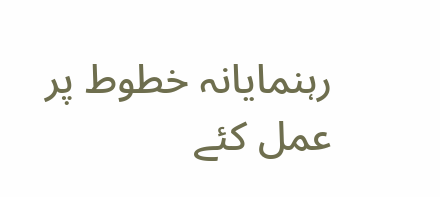رہنمایانہ خطوط پر عمل کئے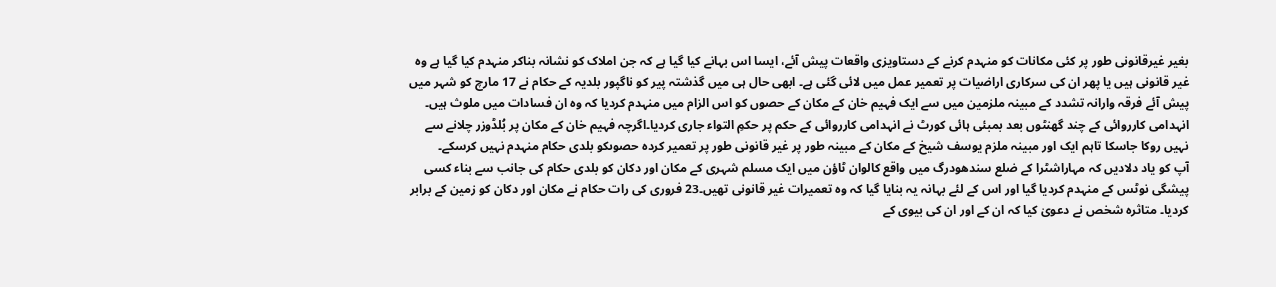بغیر غیرقانونی طور پر کئی مکانات کو منہدم کرنے کے دستاویزی واقعات پیش آئے، ایسا اس بہانے کیا گیا ہے کہ جن املاک کو نشانہ بناکر منہدم کیا گیا ہے وہ غیر قانونی ہیں یا پھر ان کی سرکاری اراضیات پر تعمیر عمل میں لائی گئی ہے۔ ابھی حال ہی میں گذشتہ پیر کو ناگپور بلدیہ کے حکام نے 17 مارچ کو شہر میں پیش آئے فرقہ وارانہ تشدد کے مبینہ ملزمین میں سے ایک فہیم خان کے مکان کے حصوں کو اس الزام میں منہدم کردیا کہ وہ ان فسادات میں ملوث ہیں۔ انہدامی کارروائی کے چند گھنٹوں بعد بمبئی ہائی کورٹ نے انہدامی کارروائی کے حکم پر حکمِ التواء جاری کردیا۔اگرچہ فہیم خان کے مکان پر بُلڈوزر چلانے سے نہیں روکا جاسکا تاہم ایک اور مبینہ ملزم یوسف شیخ کے مکان کے مبینہ طور پر غیر قانونی طور پر تعمیر کردہ حصوںکو بلدی حکام منہدم نہیں کرسکے۔
آپ کو یاد دلادیں کہ مہاراشٹرا کے ضلع سندھودرگ میں واقع کالوان ٹاؤن میں ایک مسلم شہری کے مکان اور دکان کو بلدی حکام کی جانب سے بناء کسی پیشگی نوٹس کے منہدم کردیا گیا اور اس کے لئے بہانہ یہ بنایا گیا کہ وہ تعمیرات غیر قانونی تھیں۔23 فروری کی رات حکام نے مکان اور دکان کو زمین کے برابر کردیا۔ متاثرہ شخص نے دعویٰ کیا کہ ان کے اور ان کی بیوی کے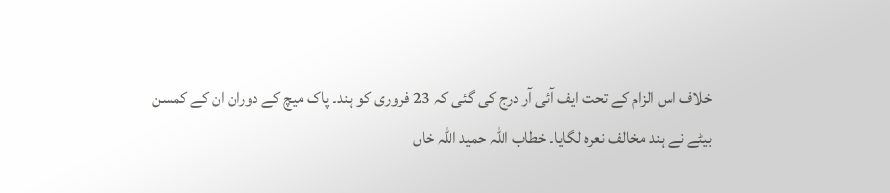خلاف اس الزام کے تحت ایف آئی آر درج کی گئی کہ 23 فروری کو ہند۔ پاک میچ کے دوران ان کے کمسن بیٹے نے ہند مخالف نعرہ لگایا۔ خطاب اللہ حمید اللہ خاں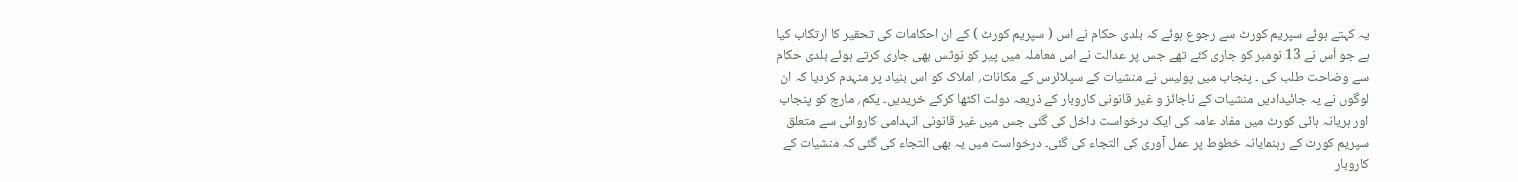یہ کہتے ہوئے سپریم کورٹ سے رجوع ہوئے کہ بلدی حکام نے اس ( سپریم کورٹ ) کے ان احکامات کی تحقیر کا ارتکاب کیا ہے جو اُس نے 13 نومبر کو جاری کئے تھے جس پر عدالت نے اس معاملہ میں پیر کو نوٹس بھی جاری کرتے ہوئے بلدی حکام سے وضاحت طلب کی ۔ پنجاب میں پولیس نے منشیات کے سپلائرس کے مکانات؍ املاک کو اس بنیاد پر منہدم کردیا کہ ان لوگوں نے یہ جائیدادیں منشیات کے ناجائز و غیر قانونی کاروبار کے ذریعہ دولت اکٹھا کرکے خریدیں۔ یکم؍ مارچ کو پنجاب اور ہریانہ ہائی کورٹ میں مفاد عامہ کی ایک درخواست داخل کی گئی جس میں غیر قانونی انہدامی کاروائی سے متعلق سپریم کورٹ کے رہنمایانہ خطوط پر عمل آوری کی التجاء کی گئی۔ درخواست میں یہ بھی التجاء کی گئی کہ منشیات کے کاروبار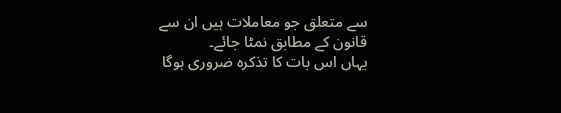سے متعلق جو معاملات ہیں ان سے قانون کے مطابق نمٹا جائے۔
یہاں اس بات کا تذکرہ ضروری ہوگا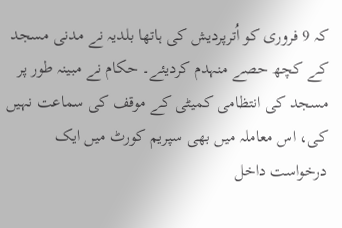کہ 9 فروری کو اُترپردیش کی ہاتھا بلدیہ نے مدنی مسجد کے کچھ حصے منہدم کردیئے۔ حکام نے مبینہ طور پر مسجد کی انتظامی کمیٹی کے موقف کی سماعت نہیں کی، اس معاملہ میں بھی سپریم کورٹ میں ایک درخواست داخل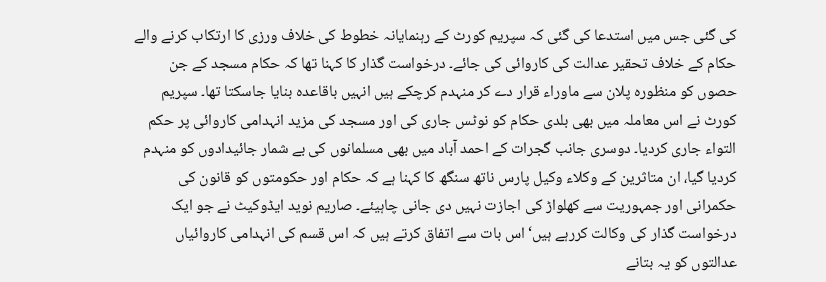کی گئی جس میں استدعا کی گئی کہ سپریم کورٹ کے رہنمایانہ خطوط کی خلاف ورزی کا ارتکاب کرنے والے حکام کے خلاف تحقیر عدالت کی کاروائی کی جائے۔ درخواست گذار کا کہنا تھا کہ حکام مسجد کے جن حصوں کو منظورہ پلان سے ماوراء قرار دے کر منہدم کرچکے ہیں انہیں باقاعدہ بنایا جاسکتا تھا۔ سپریم کورٹ نے اس معاملہ میں بھی بلدی حکام کو نوٹس جاری کی اور مسجد کی مزید انہدامی کاروائی پر حکم التواء جاری کردیا۔ دوسری جانب گجرات کے احمد آباد میں بھی مسلمانوں کی بے شمار جائیدادوں کو منہدم کردیا گیا، ان متاثرین کے وکلاء وکیل پارس ناتھ سنگھ کا کہنا ہے کہ حکام اور حکومتوں کو قانون کی حکمرانی اور جمہوریت سے کھلواڑ کی اجازت نہیں دی جانی چاہیئے۔ صاریم نوید ایڈوکیٹ نے جو ایک درخواست گذار کی وکالت کررہے ہیں‘ اس بات سے اتفاق کرتے ہیں کہ اس قسم کی انہدامی کاروائیاں عدالتوں کو یہ بتانے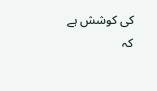کی کوشش ہے کہ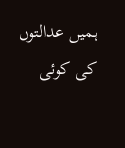ہمیں عدالتوں کی کوئی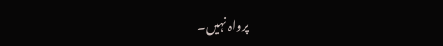پرواہ نہیں۔